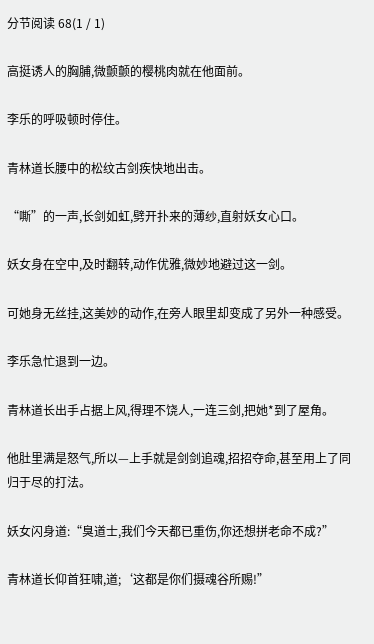分节阅读 68(1 / 1)

高挺诱人的胸脯,微颤颤的樱桃肉就在他面前。

李乐的呼吸顿时停住。

青林道长腰中的松纹古剑疾快地出击。

“嘶”的一声,长剑如虹,劈开扑来的薄纱,直射妖女心口。

妖女身在空中,及时翻转,动作优雅,微妙地避过这一剑。

可她身无丝挂,这美妙的动作,在旁人眼里却变成了另外一种感受。

李乐急忙退到一边。

青林道长出手占据上风,得理不饶人,一连三剑,把她*到了屋角。

他肚里满是怒气,所以—上手就是剑剑追魂,招招夺命,甚至用上了同归于尽的打法。

妖女闪身道:“臭道士,我们今天都已重伤,你还想拼老命不成?”

青林道长仰首狂啸,道;‘这都是你们摄魂谷所赐!”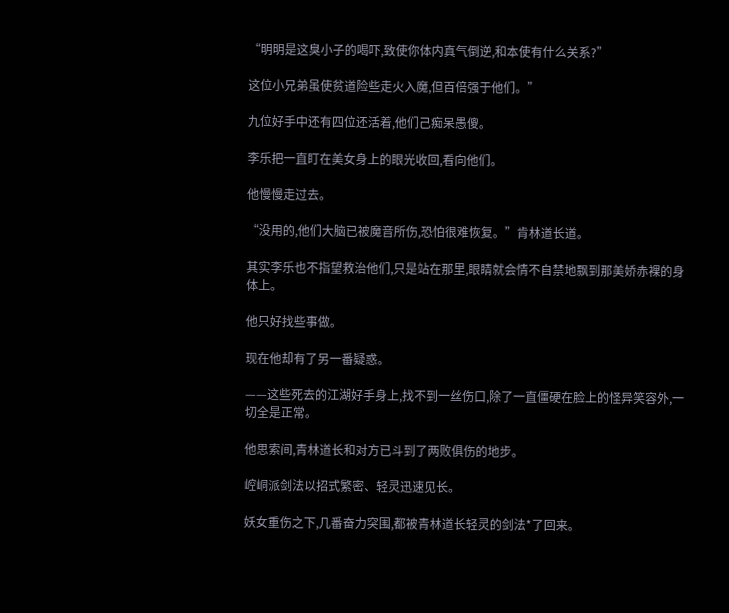“明明是这臭小子的喝吓,致使你体内真气倒逆,和本使有什么关系?”

这位小兄弟虽使贫道险些走火入魔,但百倍强于他们。”

九位好手中还有四位还活着,他们己痴呆愚傻。

李乐把一直盯在美女身上的眼光收回,看向他们。

他慢慢走过去。

“没用的,他们大脑已被魔音所伤,恐怕很难恢复。”肯林道长道。

其实李乐也不指望救治他们,只是站在那里,眼睛就会情不自禁地飘到那美娇赤裸的身体上。

他只好找些事做。

现在他却有了另一番疑惑。

——这些死去的江湖好手身上,找不到一丝伤口,除了一直僵硬在脸上的怪异笑容外,一切全是正常。

他思索间,青林道长和对方已斗到了两败俱伤的地步。

崆峒派剑法以招式繁密、轻灵迅速见长。

妖女重伤之下,几番奋力突围,都被青林道长轻灵的剑法*了回来。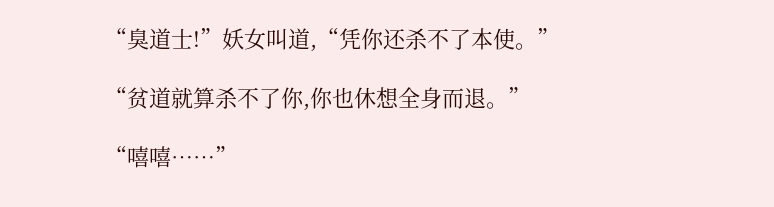“臭道士!”妖女叫道,“凭你还杀不了本使。”

“贫道就算杀不了你,你也休想全身而退。”

“嘻嘻……”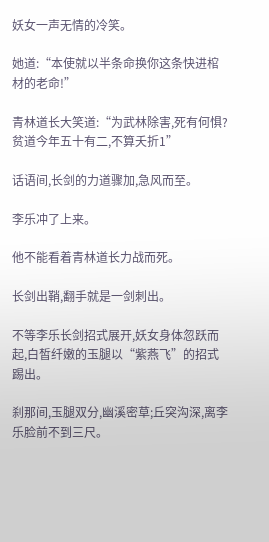妖女一声无情的冷笑。

她道:“本使就以半条命换你这条快进棺材的老命!”

青林道长大笑道:“为武林除害,死有何惧?贫道今年五十有二,不算夭折1”

话语间,长剑的力道骤加,急风而至。

李乐冲了上来。

他不能看着青林道长力战而死。

长剑出鞘,翻手就是一剑刺出。

不等李乐长剑招式展开,妖女身体忽跃而起,白皙纤嫩的玉腿以“紫燕飞”的招式踢出。

刹那间,玉腿双分,幽溪密草;丘突沟深,离李乐脸前不到三尺。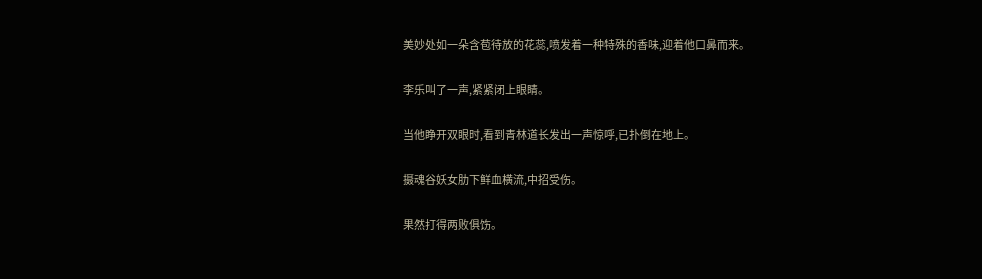美妙处如一朵含苞待放的花蕊,喷发着一种特殊的香味,迎着他口鼻而来。

李乐叫了一声,紧紧闭上眼睛。

当他睁开双眼时,看到青林道长发出一声惊呼,已扑倒在地上。

摄魂谷妖女肋下鲜血横流,中招受伤。

果然打得两败俱饬。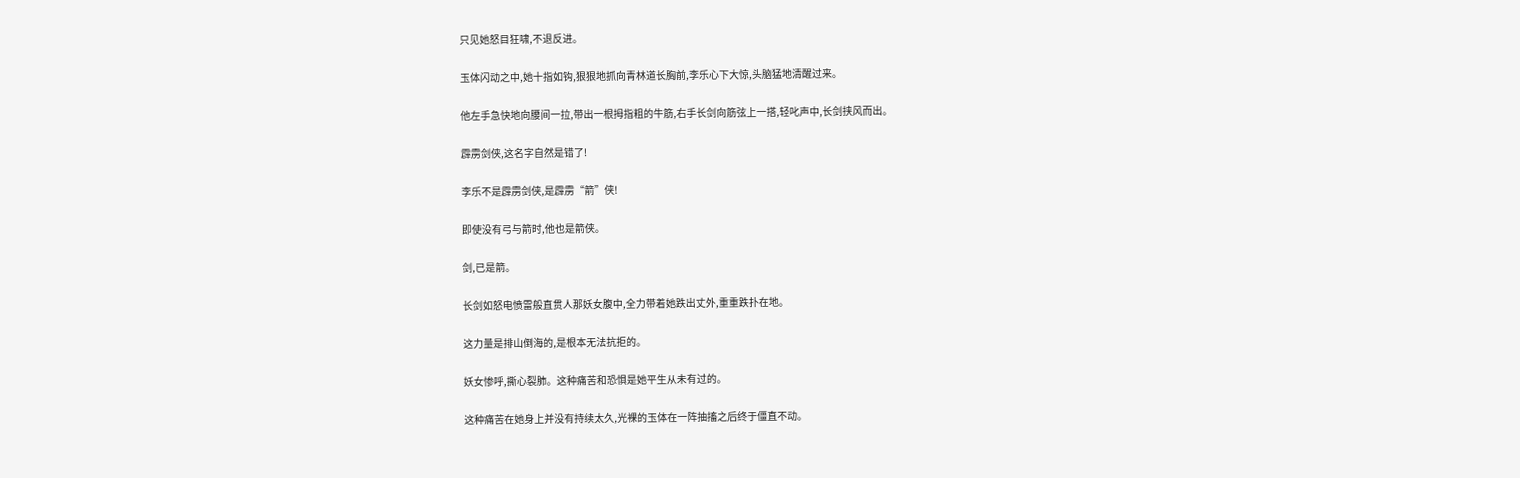只见她怒目狂啸,不退反进。

玉体闪动之中,她十指如钩,狠狠地抓向青林道长胸前,李乐心下大惊,头脑猛地清醒过来。

他左手急快地向腰间一拉,带出一根拇指粗的牛筋,右手长剑向筋弦上一搭,轻叱声中,长剑挟风而出。

霹雳剑侠,这名字自然是错了!

李乐不是霹雳剑侠,是霹雳“箭”侠!

即使没有弓与箭时,他也是箭侠。

剑,已是箭。

长剑如怒电愤雷般直贯人那妖女腹中,全力带着她跌出丈外,重重跌扑在地。

这力量是排山倒海的,是根本无法抗拒的。

妖女惨呼,撕心裂肺。这种痛苦和恐惧是她平生从未有过的。

这种痛苦在她身上并没有持续太久,光裸的玉体在一阵抽搐之后终于僵直不动。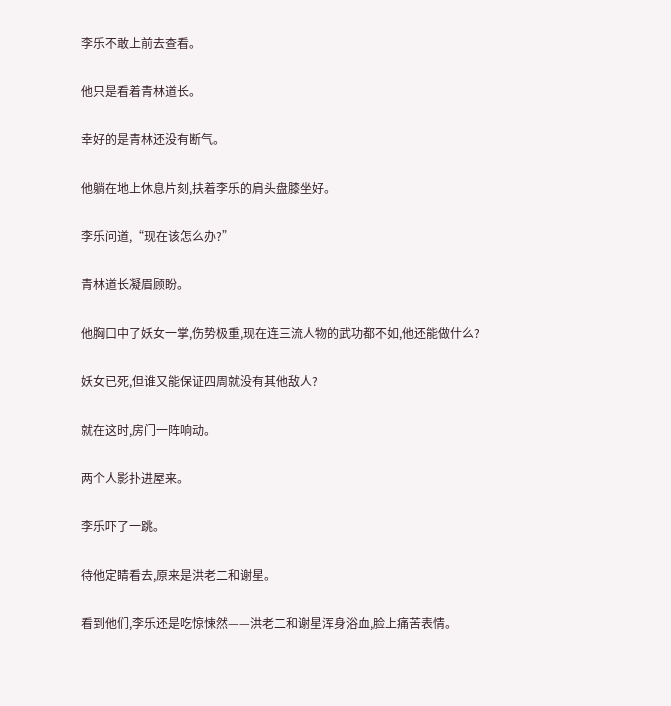李乐不敢上前去查看。

他只是看着青林道长。

幸好的是青林还没有断气。

他躺在地上休息片刻,扶着李乐的肩头盘膝坐好。

李乐问道,“现在该怎么办?”

青林道长凝眉顾盼。

他胸口中了妖女一掌,伤势极重,现在连三流人物的武功都不如,他还能做什么?

妖女已死,但谁又能保证四周就没有其他敌人?

就在这时,房门一阵响动。

两个人影扑进屋来。

李乐吓了一跳。

待他定睛看去,原来是洪老二和谢星。

看到他们,李乐还是吃惊悚然——洪老二和谢星浑身浴血,脸上痛苦表情。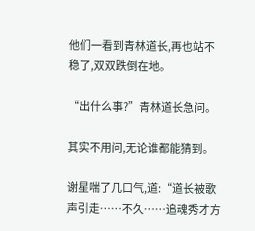他们一看到青林道长,再也站不稳了,双双跌倒在地。

“出什么事?”青林道长急问。

其实不用问,无论谁都能猜到。

谢星喘了几口气,道:“道长被歌声引走……不久……追魂秀才方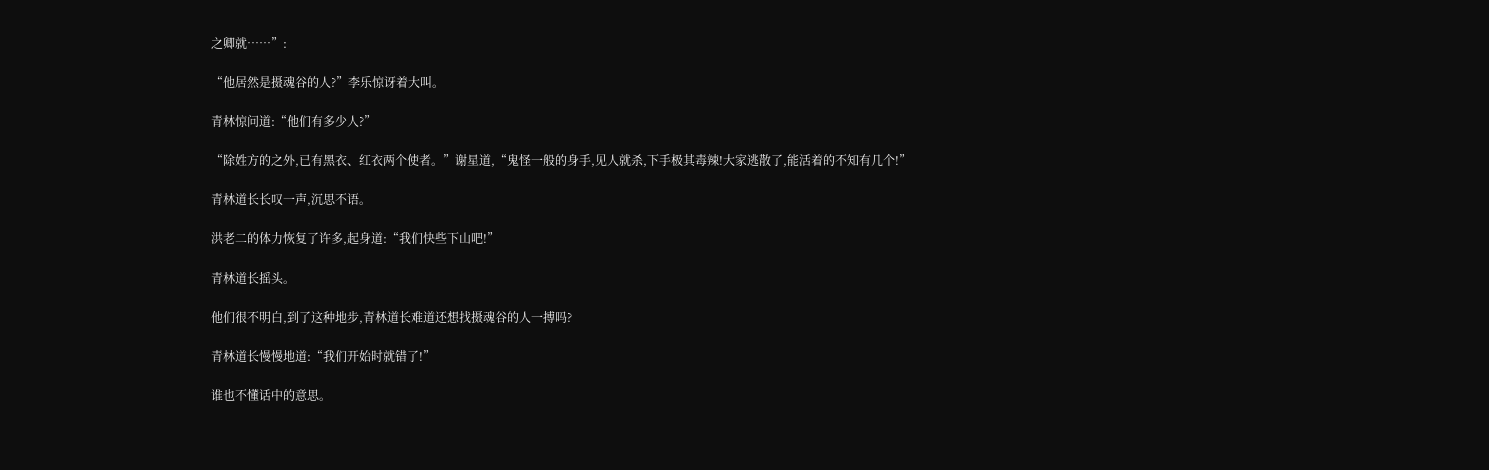之卿就……”:

“他居然是摄魂谷的人?”李乐惊讶着大叫。

青林惊问道:“他们有多少人?”

“除姓方的之外,已有黑衣、红衣两个使者。”谢星道,“鬼怪一般的身手,见人就杀,下手极其毒辣!大家逃散了,能活着的不知有几个!”

青林道长长叹一声,沉思不语。

洪老二的体力恢复了许多,起身道:“我们快些下山吧!”

青林道长摇头。

他们很不明白,到了这种地步,青林道长难道还想找摄魂谷的人一搏吗?

青林道长慢慢地道:“我们开始时就错了!”

谁也不懂话中的意思。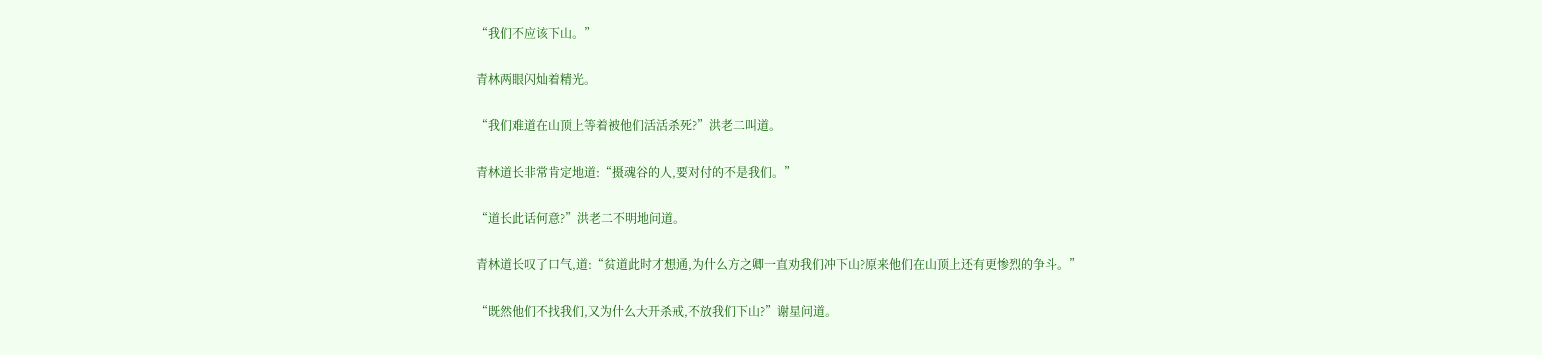“我们不应该下山。”

青林两眼闪灿着精光。

“我们难道在山顶上等着被他们活活杀死?”洪老二叫道。

青林道长非常肯定地道:“摄魂谷的人,要对付的不是我们。”

“道长此话何意?”洪老二不明地问道。

青林道长叹了口气,道:“贫道此时才想通,为什么方之卿一直劝我们冲下山?原来他们在山顶上还有更惨烈的争斗。”

“既然他们不找我们,又为什么大开杀戒,不放我们下山?”谢星问道。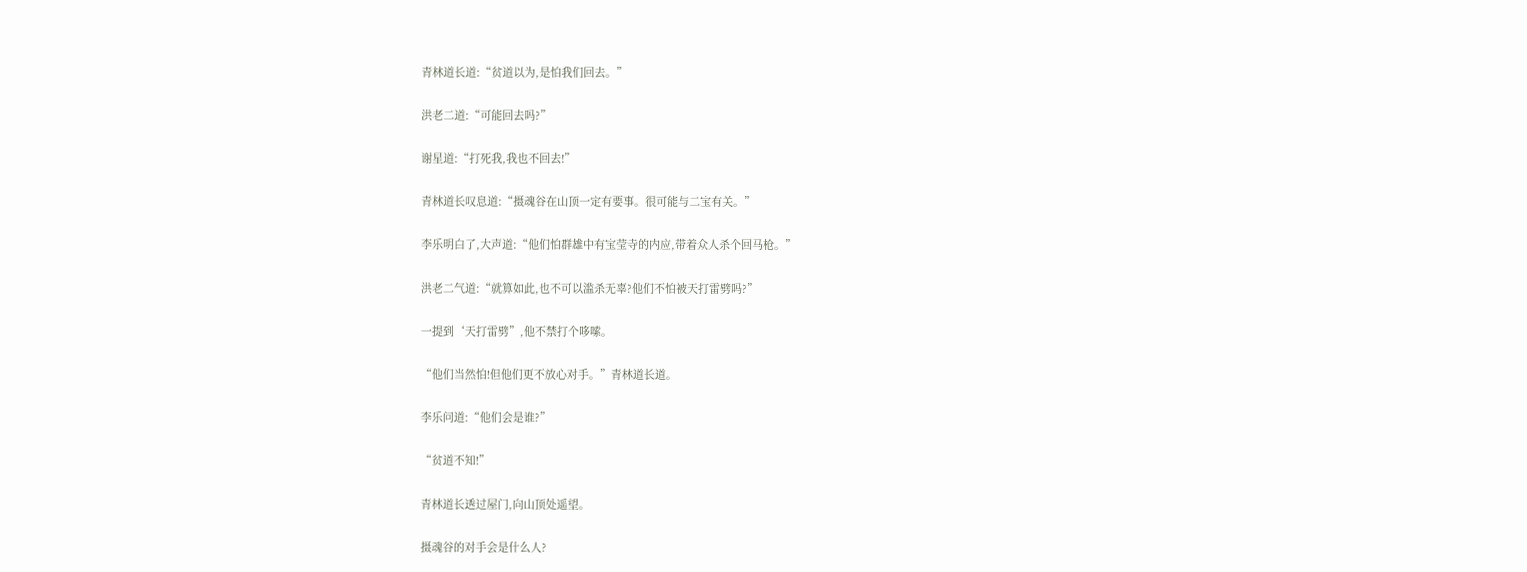青林道长道:“贫道以为,是怕我们回去。”

洪老二道:“可能回去吗?”

谢星道:“打死我,我也不回去!”

青林道长叹息道:“摄魂谷在山顶一定有要事。很可能与二宝有关。”

李乐明白了,大声道:“他们怕群雄中有宝莹寺的内应,带着众人杀个回马枪。”

洪老二气道:“就算如此,也不可以滥杀无辜?他们不怕被天打雷劈吗?”

一提到‘天打雷劈”,他不禁打个哆嗦。

“他们当然怕!但他们更不放心对手。”青林道长道。

李乐问道:“他们会是谁?”

“贫道不知!”

青林道长透过屋门,向山顶处遥望。

摄魂谷的对手会是什么人?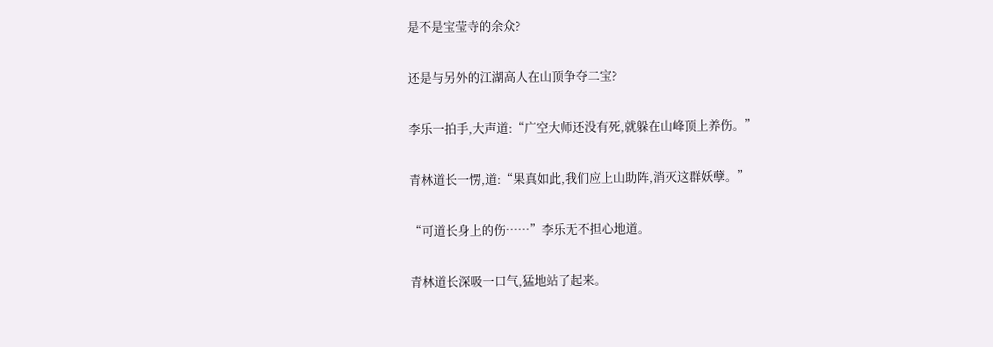是不是宝莹寺的余众?

还是与另外的江湖高人在山顶争夺二宝?

李乐一拍手,大声道:“广空大师还没有死,就躲在山峰顶上养伤。”

青林道长一愣,道:“果真如此,我们应上山助阵,消灭这群妖孽。”

“可道长身上的伤……”李乐无不担心地道。

青林道长深吸一口气,猛地站了起来。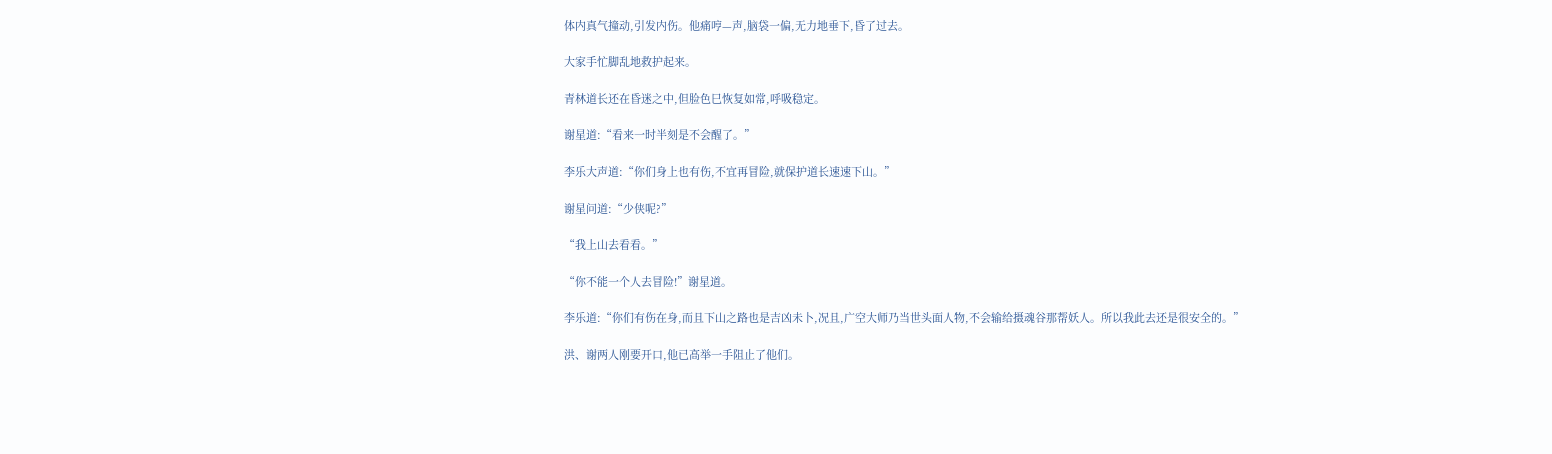体内真气撞动,引发内伤。他痛哼—声,脑袋一偏,无力地垂下,昏了过去。

大家手忙脚乱地救护起来。

青林道长还在昏迷之中,但脸色巳恢复如常,呼吸稳定。

谢星道:“看来一时半刻是不会醒了。”

李乐大声道:“你们身上也有伤,不宜再冒险,就保护道长速速下山。”

谢星问道:“少侠呢?”

“我上山去看看。”

“你不能一个人去冒险!”谢星道。

李乐道:“你们有伤在身,而且下山之路也是吉凶未卜,况且,广空大师乃当世头面人物,不会输给摄魂谷那帮妖人。所以我此去还是很安全的。”

洪、谢两人刚要开口,他已高举一手阻止了他们。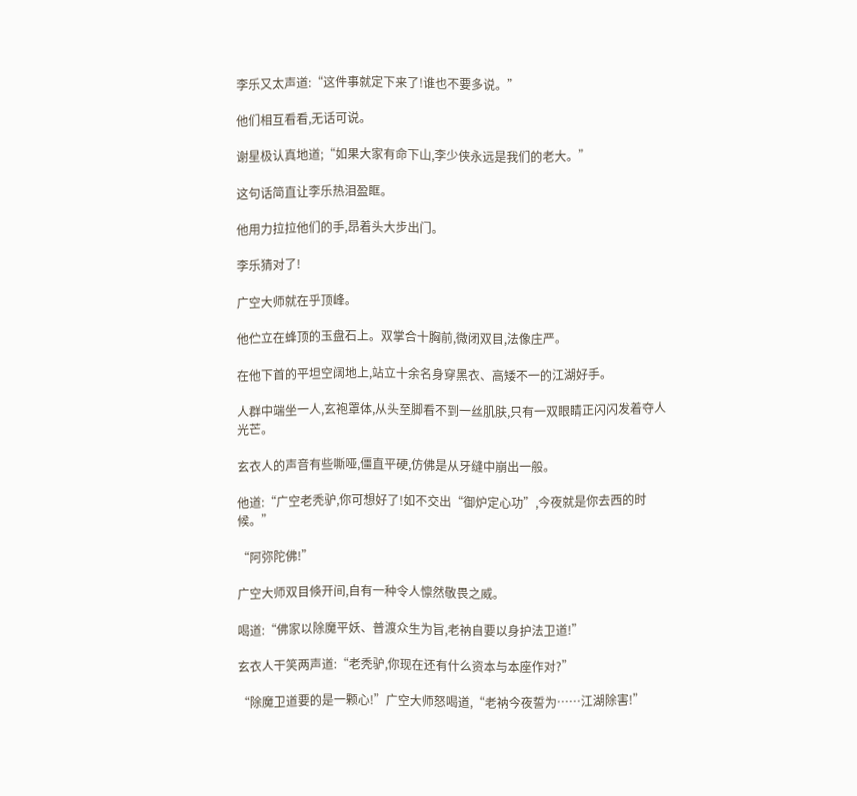李乐又太声道:“这件事就定下来了!谁也不要多说。”

他们相互看看,无话可说。

谢星极认真地道;“如果大家有命下山,李少侠永远是我们的老大。”

这句话简直让李乐热泪盈眶。

他用力拉拉他们的手,昂着头大步出门。

李乐猜对了!

广空大师就在乎顶峰。

他伫立在蜂顶的玉盘石上。双掌合十胸前,微闭双目,法像庄严。

在他下首的平坦空阔地上,站立十余名身穿黑衣、高矮不一的江湖好手。

人群中端坐一人,玄袍罩体,从头至脚看不到一丝肌肤,只有一双眼睛正闪闪发着夺人光芒。

玄衣人的声音有些嘶哑,僵直平硬,仿佛是从牙缝中崩出一般。

他道:“广空老秃驴,你可想好了!如不交出“御炉定心功”,今夜就是你去西的时候。”

“阿弥陀佛!”

广空大师双目倏开间,自有一种令人懔然敬畏之威。

喝道:“佛家以除魔平妖、普渡众生为旨,老衲自要以身护法卫道!”

玄衣人干笑两声道:“老秃驴,你现在还有什么资本与本座作对?”

“除魔卫道要的是一颗心!”广空大师怒喝道,“老衲今夜誓为……江湖除害!”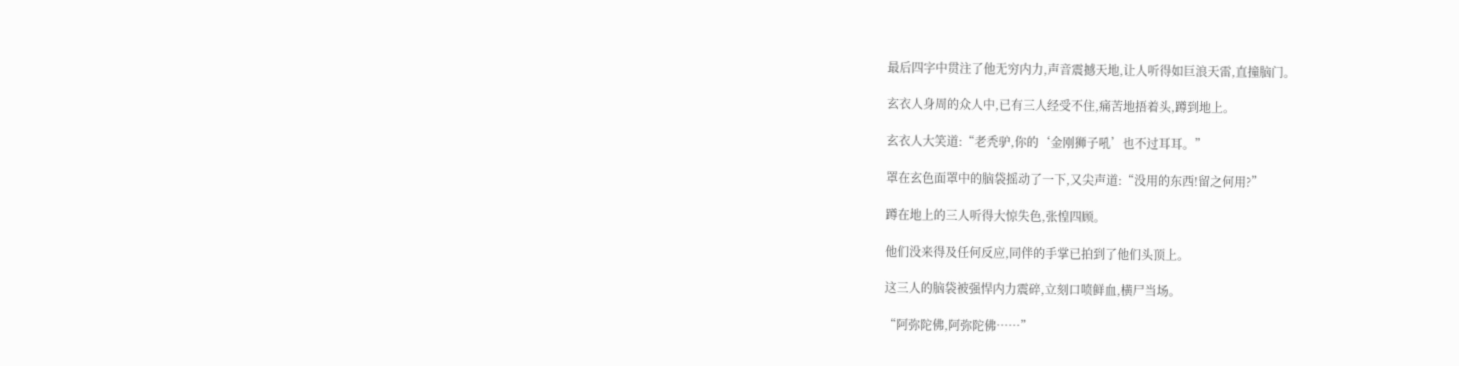最后四字中贯注了他无穷内力,声音震撼天地,让人听得如巨浪天雷,直撞脑门。

玄衣人身周的众人中,已有三人经受不住,痛苦地捂着头,蹲到地上。

玄衣人大笑道:“老秃驴,你的‘金刚狮子吼’也不过耳耳。”

罩在玄色面罩中的脑袋摇动了一下,又尖声道:“没用的东西!留之何用?”

蹲在地上的三人听得大惊失色,张惶四顾。

他们没来得及任何反应,同伴的手掌已拍到了他们头顶上。

这三人的脑袋被强悍内力震碎,立刻口喷鲜血,横尸当场。

“阿弥陀佛,阿弥陀佛……”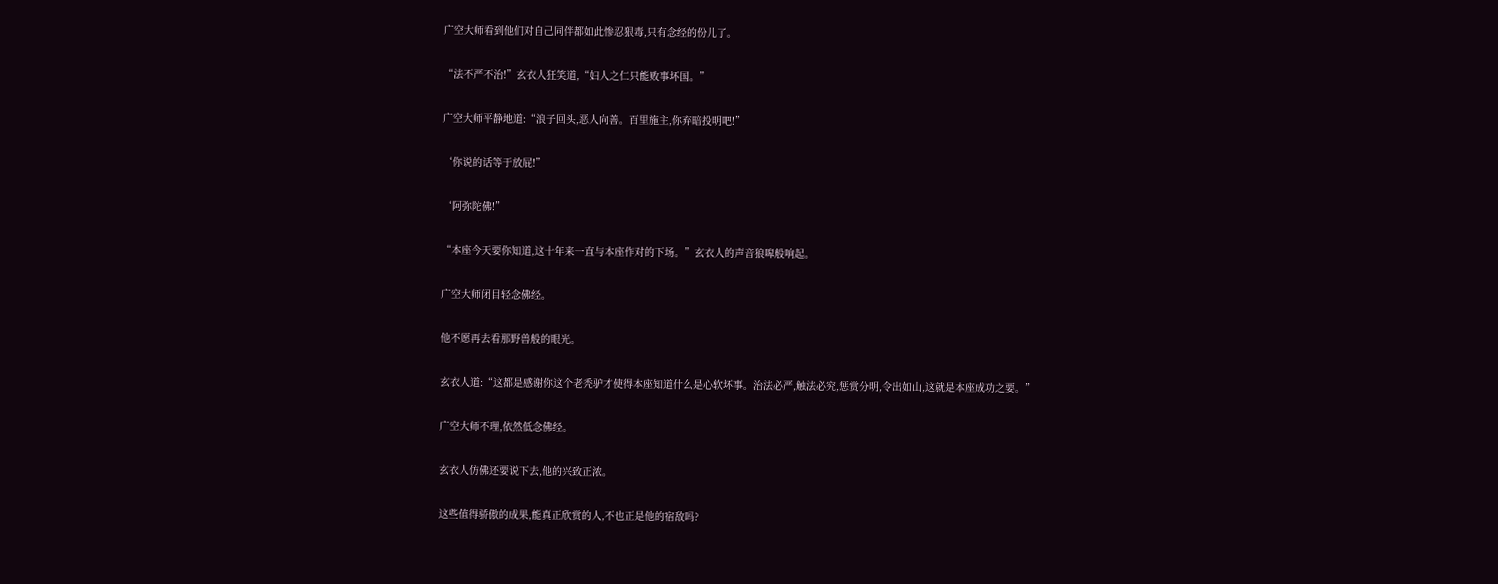广空大师看到他们对自己同伴都如此惨忍狠毒,只有念经的份儿了。

“法不严不治!”玄衣人狂笑道,“妇人之仁只能败事坏国。”

广空大师平静地道:“浪子回头,恶人向善。百里施主,你弃暗投明吧!”

‘你说的话等于放屁!”

‘阿弥陀佛!”

“本座今天要你知道,这十年来一直与本座作对的下场。”玄衣人的声音狼嗥般响起。

广空大师闭目轻念佛经。

他不愿再去看那野兽般的眼光。

玄衣人道:“这都是感谢你这个老秃驴才使得本座知道什么是心软坏事。治法必严,触法必究,惩赏分明,令出如山,这就是本座成功之要。”

广空大师不理,依然低念佛经。

玄衣人仿佛还要说下去,他的兴致正浓。

这些值得骄傲的成果,能真正欣赏的人,不也正是他的宿敌吗?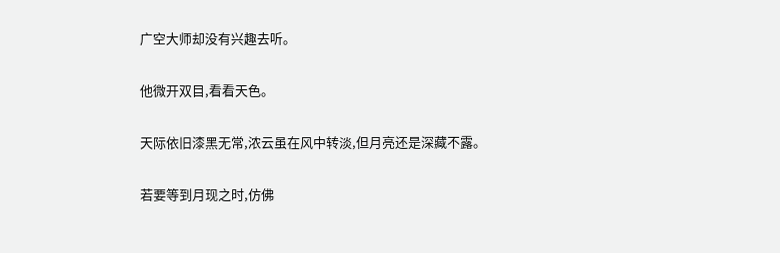广空大师却没有兴趣去听。

他微开双目,看看天色。

天际依旧漆黑无常,浓云虽在风中转淡,但月亮还是深藏不露。

若要等到月现之时,仿佛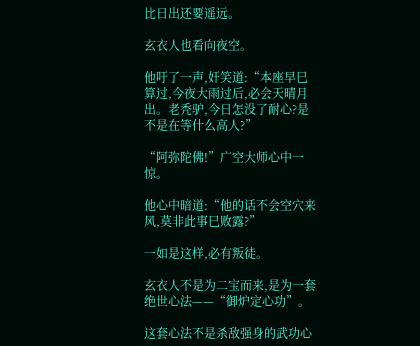比日出还要遥远。

玄衣人也看向夜空。

他吁了一声,奸笑道:“本座早巳算过,今夜大雨过后,必会天晴月出。老秃驴,今日怎没了耐心?是不是在等什么高人?”

“阿弥陀佛!”广空大师心中一惊。

他心中暗道:“他的话不会空穴来风,莫非此事巳败露?”

一如是这样,必有叛徒。

玄衣人不是为二宝而来,是为一套绝世心法——“御炉定心功”。

这套心法不是杀敌强身的武功心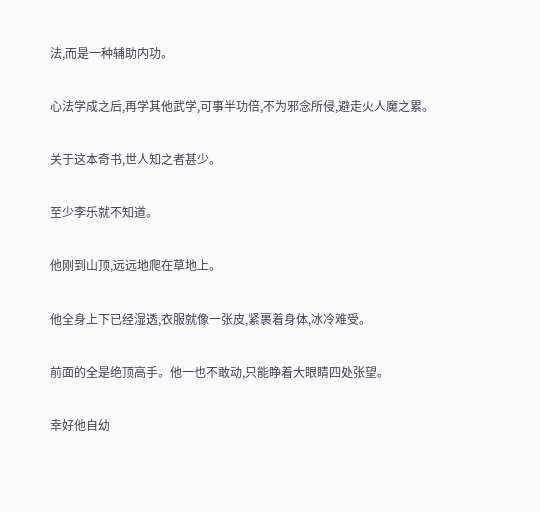法,而是一种辅助内功。

心法学成之后,再学其他武学,可事半功倍,不为邪念所侵,避走火人魔之累。

关于这本奇书,世人知之者甚少。

至少李乐就不知道。

他刚到山顶,远远地爬在草地上。

他全身上下已经湿透,衣服就像一张皮,紧裹着身体,冰冷难受。

前面的全是绝顶高手。他一也不敢动,只能睁着大眼睛四处张望。

幸好他自幼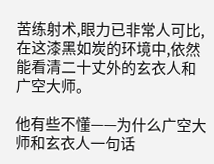苦练射术,眼力已非常人可比,在这漆黑如炭的环境中,依然能看清二十丈外的玄衣人和广空大师。

他有些不懂——为什么广空大师和玄衣人一句话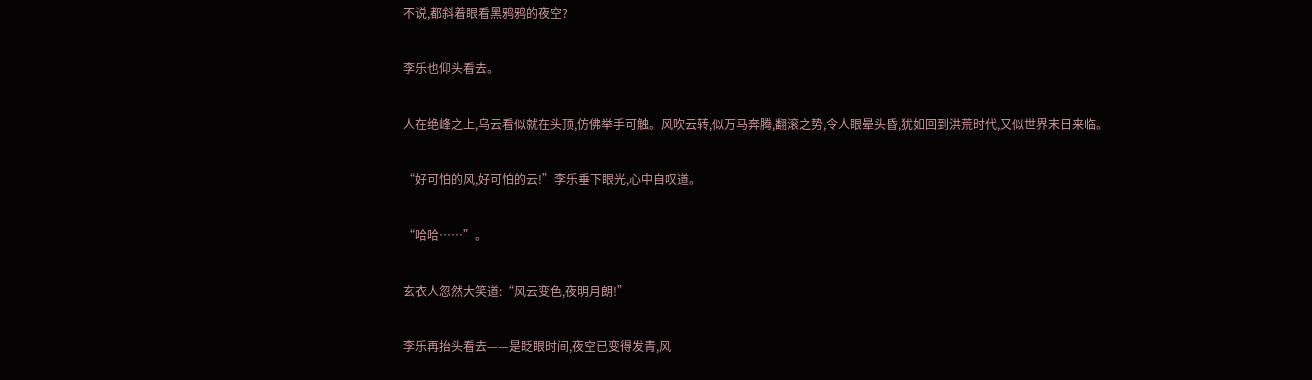不说,都斜着眼看黑鸦鸦的夜空?

李乐也仰头看去。

人在绝峰之上,乌云看似就在头顶,仿佛举手可触。风吹云转,似万马奔腾,翻滚之势,令人眼晕头昏,犹如回到洪荒时代,又似世界末日来临。

“好可怕的风,好可怕的云!”李乐垂下眼光,心中自叹道。

“哈哈……”。

玄衣人忽然大笑道:“风云变色,夜明月朗!”

李乐再抬头看去——是眨眼时间,夜空已变得发青,风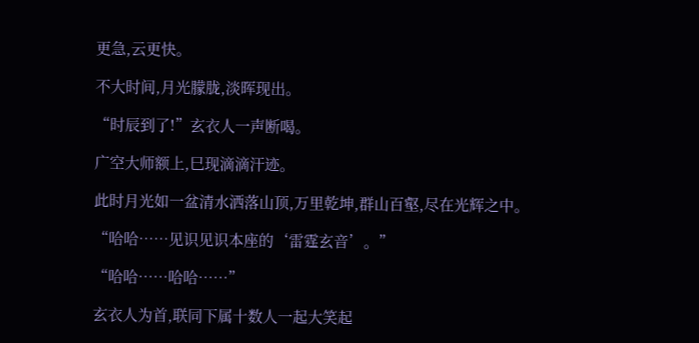更急,云更快。

不大时间,月光朦胧,淡晖现出。

“时辰到了!”玄衣人一声断喝。

广空大师额上,巳现滴滴汗迹。

此时月光如一盆清水洒落山顶,万里乾坤,群山百壑,尽在光辉之中。

“哈哈……见识见识本座的‘雷霆玄音’。”

“哈哈……哈哈……”

玄衣人为首,联同下属十数人一起大笑起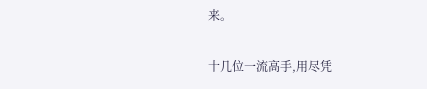来。

十几位一流高手,用尽凭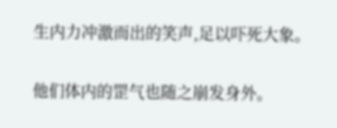生内力冲激而出的笑声,足以吓死大象。

他们体内的罡气也随之崩发身外。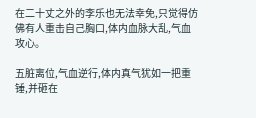在二十丈之外的李乐也无法幸免,只觉得仿佛有人重击自己胸口,体内血脉大乱,气血攻心。

五脏离位,气血逆行,体内真气犹如一把重锤,并砸在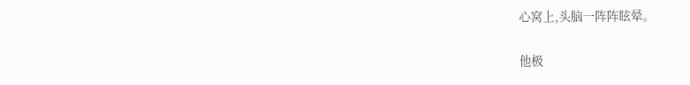心窝上,头脑一阵阵眩晕。

他极